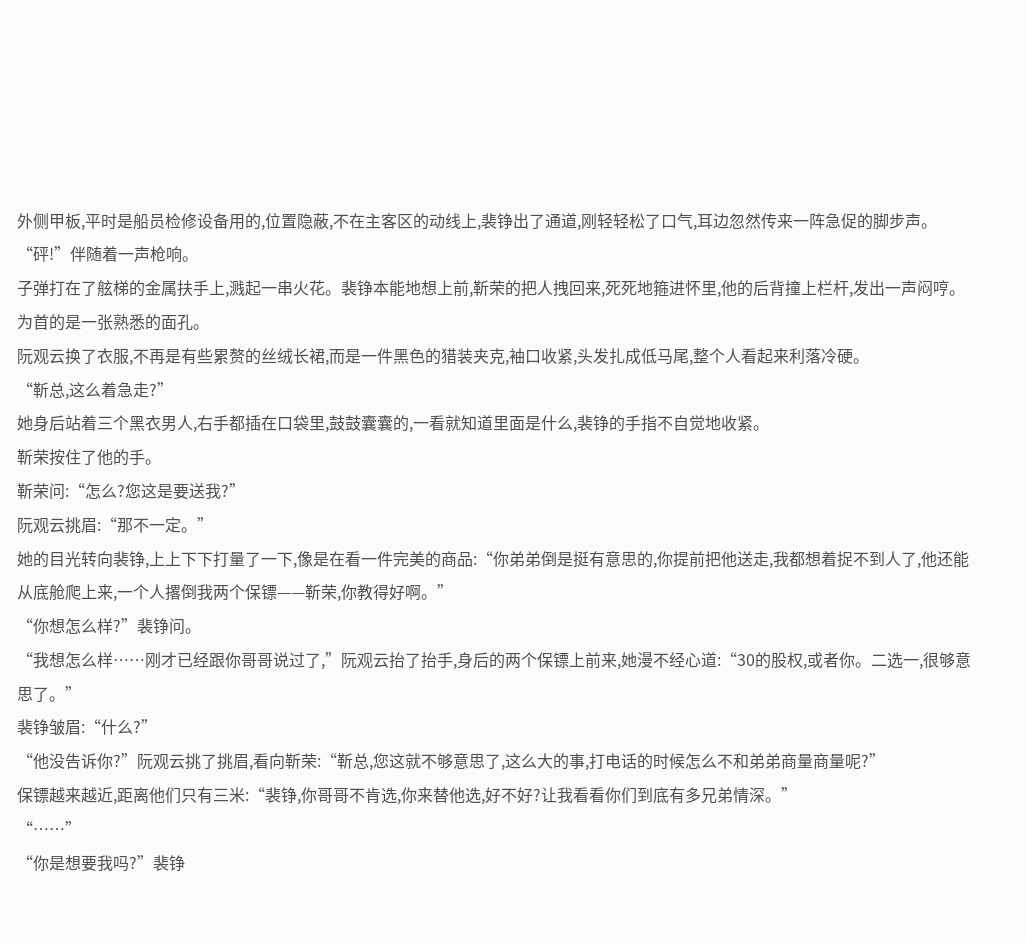外侧甲板,平时是船员检修设备用的,位置隐蔽,不在主客区的动线上,裴铮出了通道,刚轻轻松了口气,耳边忽然传来一阵急促的脚步声。
“砰!”伴随着一声枪响。
子弹打在了舷梯的金属扶手上,溅起一串火花。裴铮本能地想上前,靳荣的把人拽回来,死死地箍进怀里,他的后背撞上栏杆,发出一声闷哼。
为首的是一张熟悉的面孔。
阮观云换了衣服,不再是有些累赘的丝绒长裙,而是一件黑色的猎装夹克,袖口收紧,头发扎成低马尾,整个人看起来利落冷硬。
“靳总,这么着急走?”
她身后站着三个黑衣男人,右手都插在口袋里,鼓鼓囊囊的,一看就知道里面是什么,裴铮的手指不自觉地收紧。
靳荣按住了他的手。
靳荣问:“怎么?您这是要送我?”
阮观云挑眉:“那不一定。”
她的目光转向裴铮,上上下下打量了一下,像是在看一件完美的商品:“你弟弟倒是挺有意思的,你提前把他送走,我都想着捉不到人了,他还能从底舱爬上来,一个人撂倒我两个保镖——靳荣,你教得好啊。”
“你想怎么样?”裴铮问。
“我想怎么样……刚才已经跟你哥哥说过了,”阮观云抬了抬手,身后的两个保镖上前来,她漫不经心道:“30的股权,或者你。二选一,很够意思了。”
裴铮皱眉:“什么?”
“他没告诉你?”阮观云挑了挑眉,看向靳荣:“靳总,您这就不够意思了,这么大的事,打电话的时候怎么不和弟弟商量商量呢?”
保镖越来越近,距离他们只有三米:“裴铮,你哥哥不肯选,你来替他选,好不好?让我看看你们到底有多兄弟情深。”
“……”
“你是想要我吗?”裴铮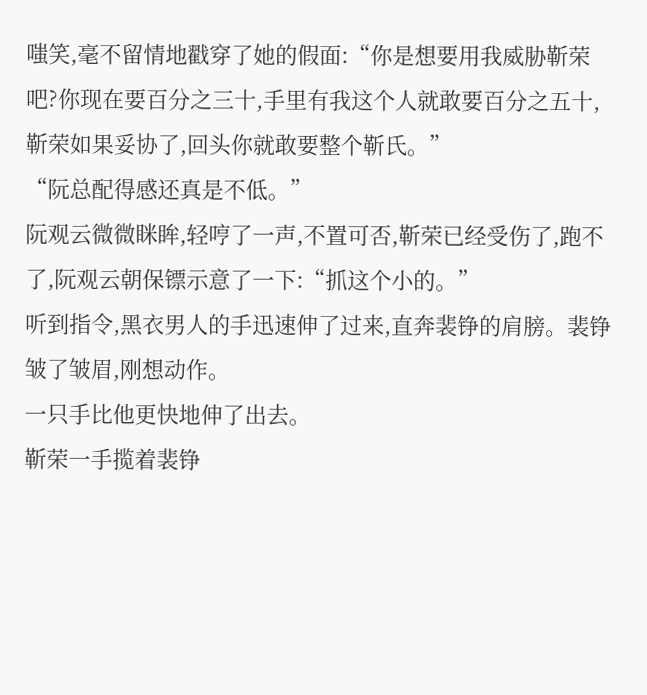嗤笑,毫不留情地戳穿了她的假面:“你是想要用我威胁靳荣吧?你现在要百分之三十,手里有我这个人就敢要百分之五十,靳荣如果妥协了,回头你就敢要整个靳氏。”
“阮总配得感还真是不低。”
阮观云微微眯眸,轻哼了一声,不置可否,靳荣已经受伤了,跑不了,阮观云朝保镖示意了一下:“抓这个小的。”
听到指令,黑衣男人的手迅速伸了过来,直奔裴铮的肩膀。裴铮皱了皱眉,刚想动作。
一只手比他更快地伸了出去。
靳荣一手揽着裴铮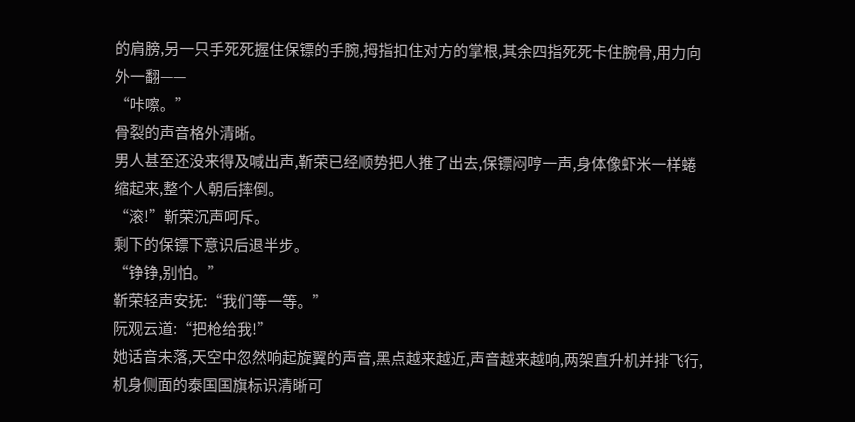的肩膀,另一只手死死握住保镖的手腕,拇指扣住对方的掌根,其余四指死死卡住腕骨,用力向外一翻——
“咔嚓。”
骨裂的声音格外清晰。
男人甚至还没来得及喊出声,靳荣已经顺势把人推了出去,保镖闷哼一声,身体像虾米一样蜷缩起来,整个人朝后摔倒。
“滚!”靳荣沉声呵斥。
剩下的保镖下意识后退半步。
“铮铮,别怕。”
靳荣轻声安抚:“我们等一等。”
阮观云道:“把枪给我!”
她话音未落,天空中忽然响起旋翼的声音,黑点越来越近,声音越来越响,两架直升机并排飞行,机身侧面的泰国国旗标识清晰可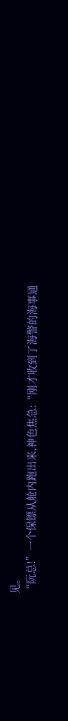见。
“阮总!”一个保镖从舱内跑出来,神色焦急:“刚才收到了海警的海事通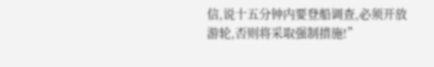信,说十五分钟内要登船调查,必须开放游轮,否则将采取强制措施!”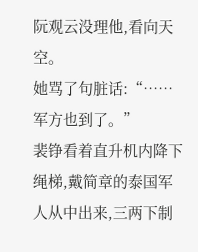阮观云没理他,看向天空。
她骂了句脏话:“……军方也到了。”
裴铮看着直升机内降下绳梯,戴简章的泰国军人从中出来,三两下制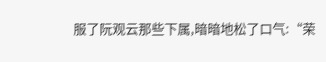服了阮观云那些下属,暗暗地松了口气:“荣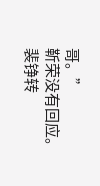哥。”
靳荣没有回应。
裴铮转